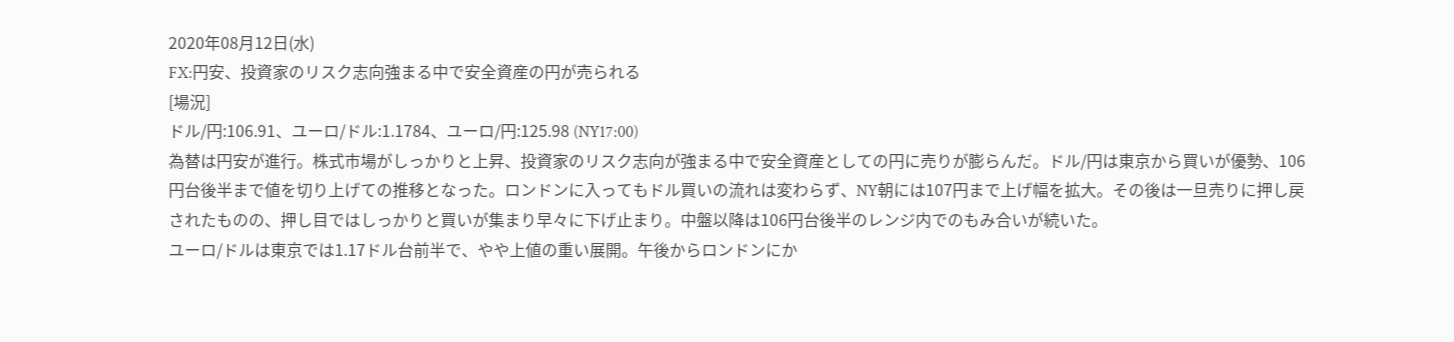2020年08月12日(水)
FX:円安、投資家のリスク志向強まる中で安全資産の円が売られる
[場況]
ドル/円:106.91、ユーロ/ドル:1.1784、ユーロ/円:125.98 (NY17:00)
為替は円安が進行。株式市場がしっかりと上昇、投資家のリスク志向が強まる中で安全資産としての円に売りが膨らんだ。ドル/円は東京から買いが優勢、106円台後半まで値を切り上げての推移となった。ロンドンに入ってもドル買いの流れは変わらず、NY朝には107円まで上げ幅を拡大。その後は一旦売りに押し戻されたものの、押し目ではしっかりと買いが集まり早々に下げ止まり。中盤以降は106円台後半のレンジ内でのもみ合いが続いた。
ユーロ/ドルは東京では1.17ドル台前半で、やや上値の重い展開。午後からロンドンにか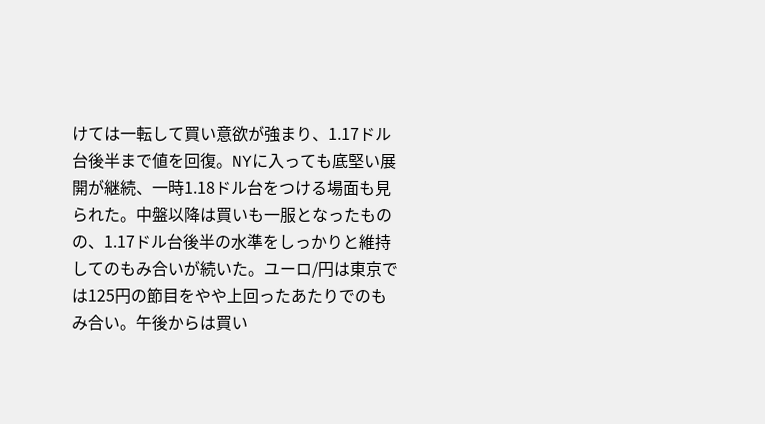けては一転して買い意欲が強まり、1.17ドル台後半まで値を回復。NYに入っても底堅い展開が継続、一時1.18ドル台をつける場面も見られた。中盤以降は買いも一服となったものの、1.17ドル台後半の水準をしっかりと維持してのもみ合いが続いた。ユーロ/円は東京では125円の節目をやや上回ったあたりでのもみ合い。午後からは買い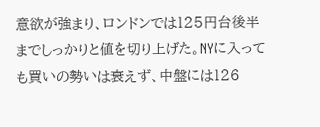意欲が強まり、ロンドンでは125円台後半までしっかりと値を切り上げた。NYに入っても買いの勢いは衰えず、中盤には126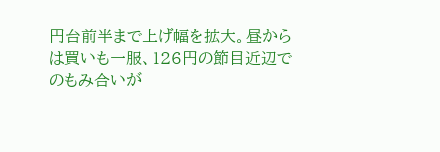円台前半まで上げ幅を拡大。昼からは買いも一服、126円の節目近辺でのもみ合いが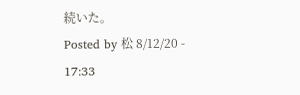続いた。
Posted by 松 8/12/20 - 17:33